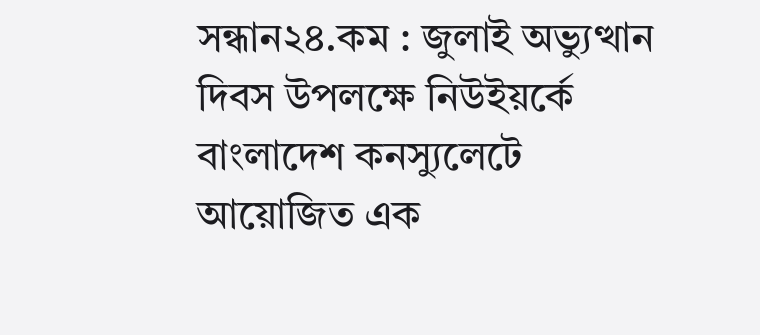সন্ধান২৪.কম : জুলাই অভ্যুত্থান দিবস উপলক্ষে নিউইয়র্কে বাংলাদেশ কনস্যুলেটে আয়োজিত এক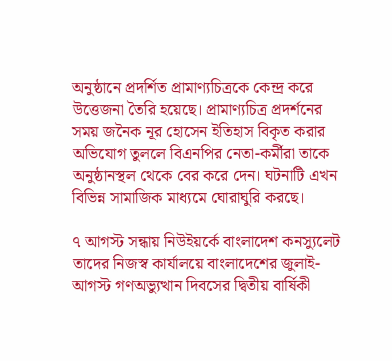অনুষ্ঠানে প্রদর্শিত প্রামাণ্যচিত্রকে কেন্দ্র করে উত্তেজনা তৈরি হয়েছে। প্রামাণ্যচিত্র প্রদর্শনের সময় জনৈক নূর হোসেন ইতিহাস বিকৃত করার অভিযোগ তুললে বিএনপির নেতা-কর্মীরা তাকে অনুষ্ঠানস্থল থেকে বের করে দেন। ঘটনাটি এখন বিভিন্ন সামাজিক মাধ্যমে ঘোরাঘুরি করছে।

৭ আগস্ট সন্ধায় নিউইয়র্কে বাংলাদেশ কনস্যুলেট তাদের নিজস্ব কার্যালয়ে বাংলাদেশের জুলাই-আগস্ট গণঅভ্যুত্থান দিবসের দ্বিতীয় বার্ষিকী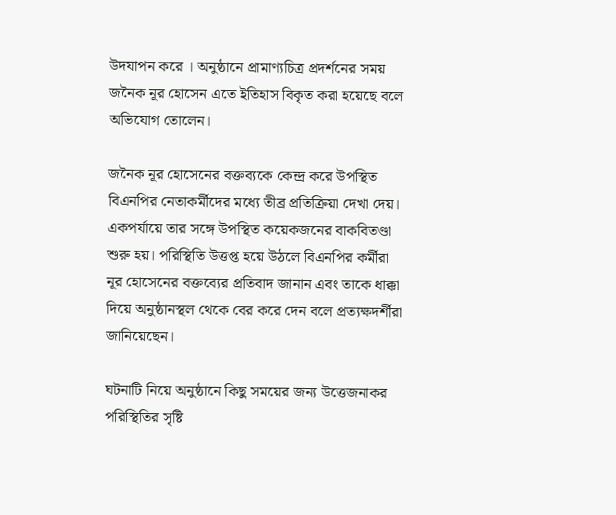উদযাপন করে । অনুষ্ঠানে প্রামাণ্যচিত্র প্রদর্শনের সময় জনৈক নূর হোসেন এতে ইতিহাস বিকৃত করা হয়েছে বলে অভিযোগ তোলেন।

জনৈক নূর হোসেনের বক্তব্যকে কেন্দ্র করে উপস্থিত বিএনপির নেতাকর্মীদের মধ্যে তীব্র প্রতিক্রিয়া দেখা দেয়। একপর্যায়ে তার সঙ্গে উপস্থিত কয়েকজনের বাকবিতণ্ডা শুরু হয়। পরিস্থিতি উত্তপ্ত হয়ে উঠলে বিএনপির কর্মীরা নূর হোসেনের বক্তব্যের প্রতিবাদ জানান এবং তাকে ধাক্কা দিয়ে অনুষ্ঠানস্থল থেকে বের করে দেন বলে প্রত্যক্ষদর্শীরা জানিয়েছেন।

ঘটনাটি নিয়ে অনুষ্ঠানে কিছু সময়ের জন্য উত্তেজনাকর পরিস্থিতির সৃষ্টি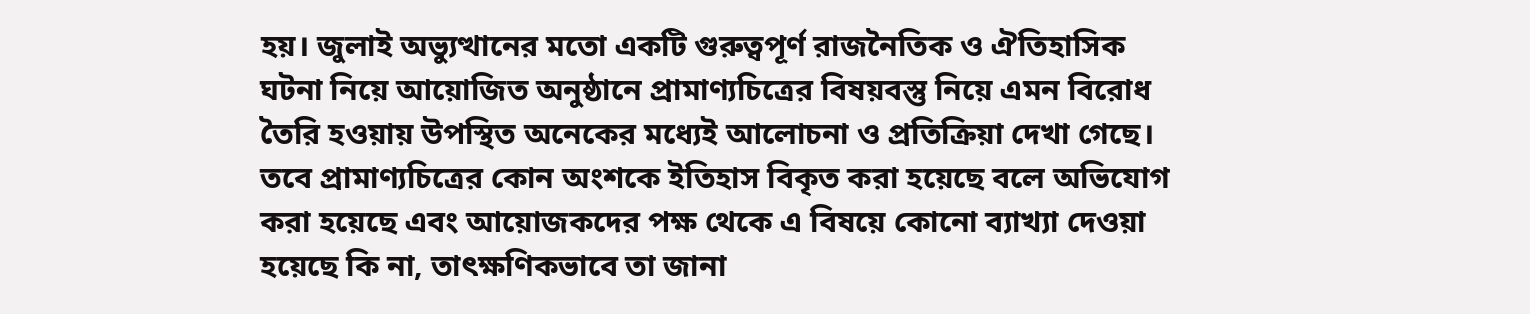হয়। জুলাই অভ্যুত্থানের মতো একটি গুরুত্বপূর্ণ রাজনৈতিক ও ঐতিহাসিক ঘটনা নিয়ে আয়োজিত অনুষ্ঠানে প্রামাণ্যচিত্রের বিষয়বস্তু নিয়ে এমন বিরোধ তৈরি হওয়ায় উপস্থিত অনেকের মধ্যেই আলোচনা ও প্রতিক্রিয়া দেখা গেছে। তবে প্রামাণ্যচিত্রের কোন অংশকে ইতিহাস বিকৃত করা হয়েছে বলে অভিযোগ করা হয়েছে এবং আয়োজকদের পক্ষ থেকে এ বিষয়ে কোনো ব্যাখ্যা দেওয়া হয়েছে কি না, তাৎক্ষণিকভাবে তা জানা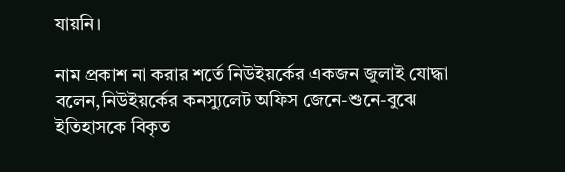যায়নি।

নাম প্রকাশ না করার শর্তে নিউইয়র্কের একজন জুলাই যোদ্ধা বলেন,নিউইয়র্কের কনস্যুলেট অফিস জেনে-শুনে-বুঝে ইতিহাসকে বিকৃত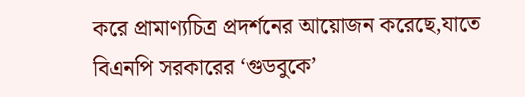করে প্রামাণ্যচিত্র প্রদর্শনের আয়োজন করেছে,যাতে বিএনপি সরকারের ‘গুডবুকে’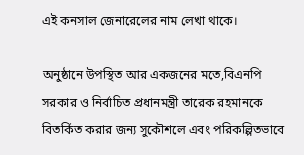এই কনসাল জেনারেলের নাম লেখা থাকে।

অনুষ্ঠানে উপস্থিত আর একজনের মতে,বিএনপি সরকার ও নির্বাচিত প্রধানমন্ত্রী তারেক রহমানকে বিতর্কিত করার জন্য সুকৌশলে এবং পরিকল্পিতভাবে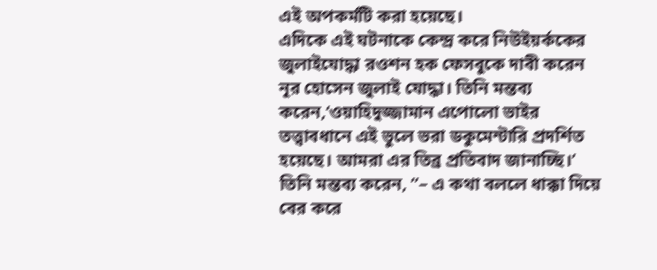এই অপকর্মটি করা হয়েছে।
এদিকে এই ঘটনাকে কেন্দ্র করে নিউইয়র্ককের জুলাইযোদ্ধা রওশন হক ফেসবুকে দাবী করেন নূর হোসেন জুলাই যোদ্ধা। তিনি মন্তব্য করেন,‘ওয়াহিদুজ্জামান এপোলো ভাইর তত্ত্বাবধানে এই ভুলে ভরা ডকুমেন্টারি প্রদর্শিত হয়েছে। আমরা এর তিব্র প্রতিবাদ জানাচ্ছি।’ তিনি মন্তব্য করেন, ”– এ কথা বললে ধাক্কা দিয়ে বের করে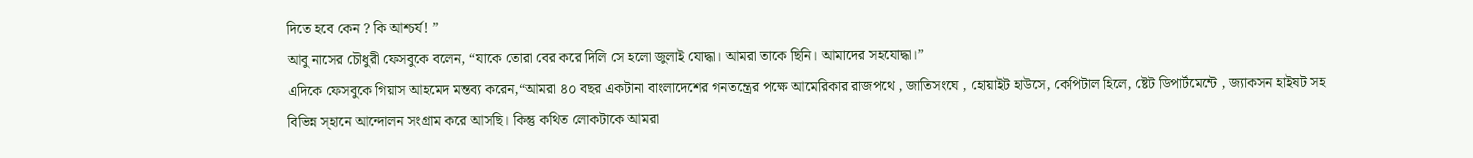দিতে হবে কেন ? কি আশ্চর্য! ”
আবু নাসের চৌধুরী ফেসবুকে বলেন, “যাকে তোরা বের করে দিলি সে হলো জুলাই যোদ্ধা। আমরা তাকে ছিনি। আমাদের সহযোদ্ধা।”
এদিকে ফেসবুকে গিয়াস আহমেদ মন্তব্য করেন,“আমরা ৪০ বছর একটানা বাংলাদেশের গনতন্ত্রের পক্ষে আমেরিকার রাজপথে , জাতিসংঘে , হোয়াইট হাউসে, কেপিটাল হিলে, ষ্টেট ডিপার্টমেন্টে , জ্যাকসন হাইষট সহ বিভিন্ন স্হানে আন্দোলন সংগ্রাম করে আসছি। কিন্তু কথিত লোকটাকে আমরা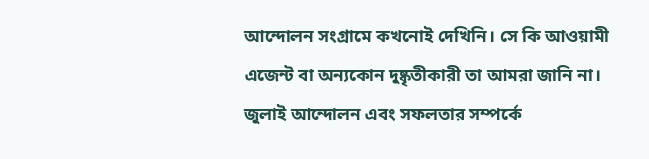আন্দোলন সংগ্রামে কখনোই দেখিনি। সে কি আওয়ামী এজেন্ট বা অন্যকোন দুষ্কৃতীকারী তা আমরা জানি না। জুলাই আন্দোলন এবং সফলতার সম্পর্কে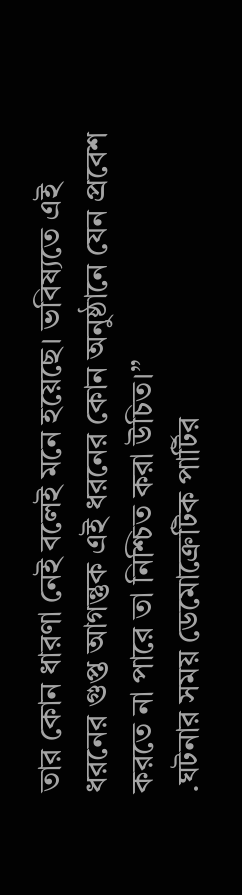তার কোন ধারণা নেই বলেই মনে হয়েছে। ভবিষ্যতে এই ধরনের গুপ্ত আগন্তুক এই ধরনের কোন অনুষ্ঠানে যেন প্রবেশ করতে না পারে তা নিশ্চিত করা উচিত।”
.ঘটনার সময় ডেমোক্রেটিক পার্টির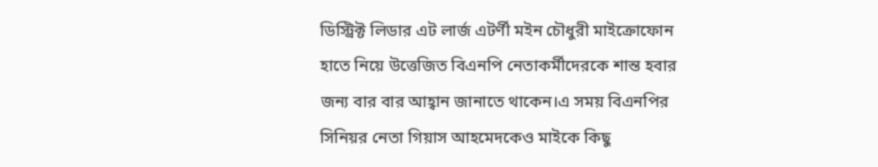ডিস্ট্রিক্ট লিডার এট লার্জ এটর্ণী মইন চৌধুরী মাইক্রোফোন হাতে নিয়ে উত্তেজিত বিএনপি নেতাকর্মীদেরকে শান্ত হবার জন্য বার বার আহ্বান জানাতে থাকেন।এ সময় বিএনপির সিনিয়র নেতা গিয়াস আহমেদকেও মাইকে কিছু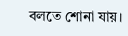বলতে শোনা যায়।